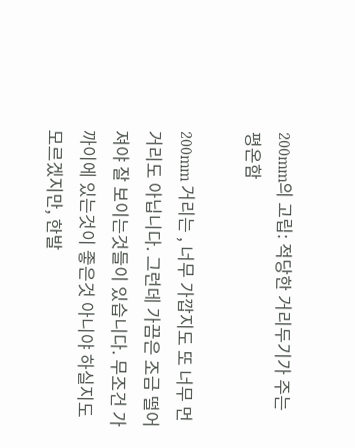200mm의 고립: 적당한 거리두기가 주는 평온함

200mm 거리는 , 너무 가깝지도 또 너무 먼거리도 아닙니다. 그런데 가끔은 조금 떨어져야 잘 보이는것들이 있습니다. 무조건 가까이에 있는것이 좋은것 아니야 하실지도 모르겠지만, 한발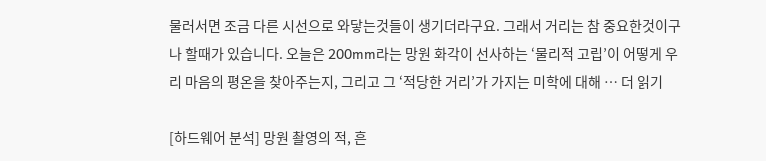물러서면 조금 다른 시선으로 와닿는것들이 생기더라구요. 그래서 거리는 참 중요한것이구나 할때가 있습니다. 오늘은 200mm라는 망원 화각이 선사하는 ‘물리적 고립’이 어떻게 우리 마음의 평온을 찾아주는지, 그리고 그 ‘적당한 거리’가 가지는 미학에 대해 … 더 읽기

[하드웨어 분석] 망원 촬영의 적, 흔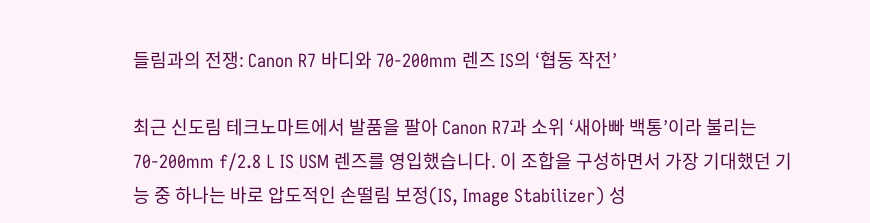들림과의 전쟁: Canon R7 바디와 70-200mm 렌즈 IS의 ‘협동 작전’

최근 신도림 테크노마트에서 발품을 팔아 Canon R7과 소위 ‘새아빠 백통’이라 불리는 70-200mm f/2.8 L IS USM 렌즈를 영입했습니다. 이 조합을 구성하면서 가장 기대했던 기능 중 하나는 바로 압도적인 손떨림 보정(IS, Image Stabilizer) 성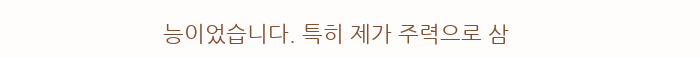능이었습니다. 특히 제가 주력으로 삼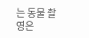는 동물 촬영은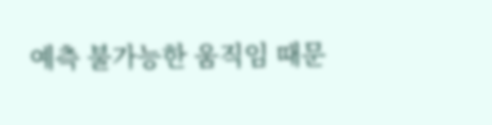예측 불가능한 움직임 때문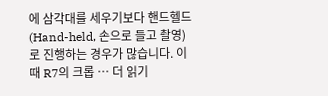에 삼각대를 세우기보다 핸드헬드(Hand-held, 손으로 들고 촬영)로 진행하는 경우가 많습니다. 이때 R7의 크롭 … 더 읽기